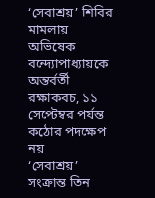‘সেবাশ্রয়’ শিবির মামলায় অভিষেক বন্দ্যোপাধ্যায়কে অন্তর্বর্তী রক্ষাকবচ, ১১ সেপ্টেম্বর পর্যন্ত কঠোর পদক্ষেপ নয়
‘সেবাশ্রয়’ সংক্রান্ত তিন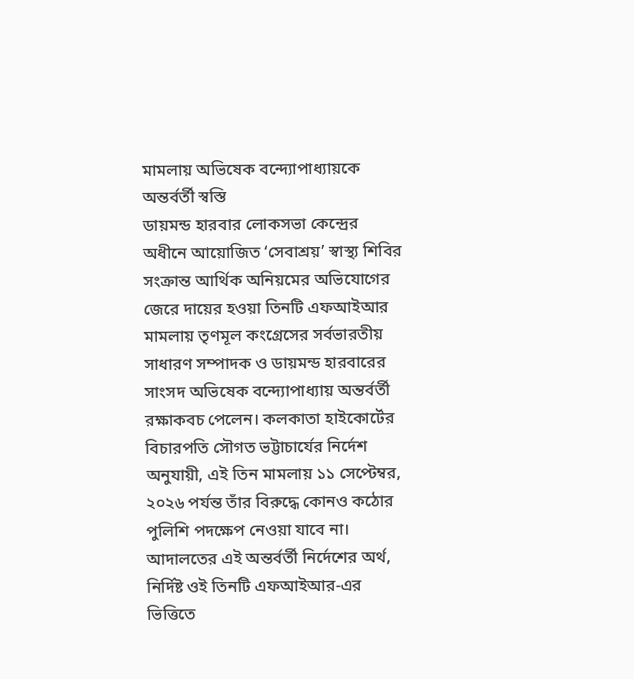মামলায় অভিষেক বন্দ্যোপাধ্যায়কে অন্তর্বর্তী স্বস্তি
ডায়মন্ড হারবার লোকসভা কেন্দ্রের অধীনে আয়োজিত ‘সেবাশ্রয়’ স্বাস্থ্য শিবির সংক্রান্ত আর্থিক অনিয়মের অভিযোগের জেরে দায়ের হওয়া তিনটি এফআইআর মামলায় তৃণমূল কংগ্রেসের সর্বভারতীয় সাধারণ সম্পাদক ও ডায়মন্ড হারবারের সাংসদ অভিষেক বন্দ্যোপাধ্যায় অন্তর্বর্তী রক্ষাকবচ পেলেন। কলকাতা হাইকোর্টের বিচারপতি সৌগত ভট্টাচার্যের নির্দেশ অনুযায়ী, এই তিন মামলায় ১১ সেপ্টেম্বর, ২০২৬ পর্যন্ত তাঁর বিরুদ্ধে কোনও কঠোর পুলিশি পদক্ষেপ নেওয়া যাবে না।
আদালতের এই অন্তর্বর্তী নির্দেশের অর্থ, নির্দিষ্ট ওই তিনটি এফআইআর-এর ভিত্তিতে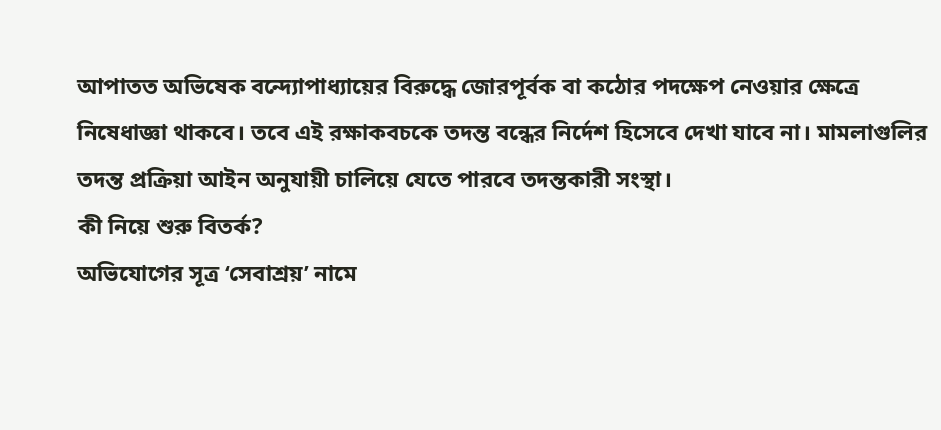আপাতত অভিষেক বন্দ্যোপাধ্যায়ের বিরুদ্ধে জোরপূর্বক বা কঠোর পদক্ষেপ নেওয়ার ক্ষেত্রে নিষেধাজ্ঞা থাকবে। তবে এই রক্ষাকবচকে তদন্ত বন্ধের নির্দেশ হিসেবে দেখা যাবে না। মামলাগুলির তদন্ত প্রক্রিয়া আইন অনুযায়ী চালিয়ে যেতে পারবে তদন্তকারী সংস্থা।
কী নিয়ে শুরু বিতর্ক?
অভিযোগের সূত্র ‘সেবাশ্রয়’ নামে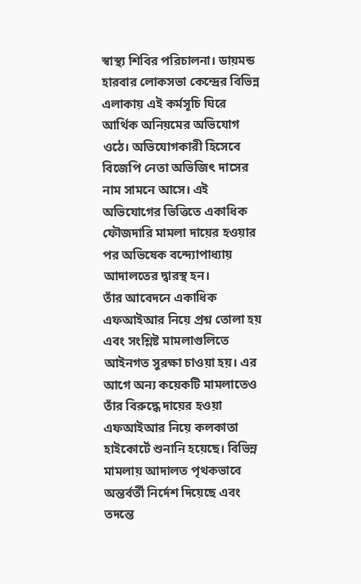স্বাস্থ্য শিবির পরিচালনা। ডায়মন্ড হারবার লোকসভা কেন্দ্রের বিভিন্ন এলাকায় এই কর্মসূচি ঘিরে আর্থিক অনিয়মের অভিযোগ ওঠে। অভিযোগকারী হিসেবে বিজেপি নেতা অভিজিৎ দাসের নাম সামনে আসে। এই অভিযোগের ভিত্তিতে একাধিক ফৌজদারি মামলা দায়ের হওয়ার পর অভিষেক বন্দ্যোপাধ্যায় আদালতের দ্বারস্থ হন।
তাঁর আবেদনে একাধিক এফআইআর নিয়ে প্রশ্ন তোলা হয় এবং সংশ্লিষ্ট মামলাগুলিতে আইনগত সুরক্ষা চাওয়া হয়। এর আগে অন্য কয়েকটি মামলাতেও তাঁর বিরুদ্ধে দায়ের হওয়া এফআইআর নিয়ে কলকাতা হাইকোর্টে শুনানি হয়েছে। বিভিন্ন মামলায় আদালত পৃথকভাবে অন্তর্বর্তী নির্দেশ দিয়েছে এবং তদন্তে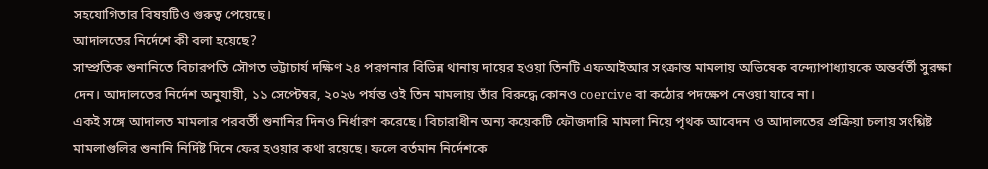সহযোগিতার বিষয়টিও গুরুত্ব পেয়েছে।
আদালতের নির্দেশে কী বলা হয়েছে?
সাম্প্রতিক শুনানিতে বিচারপতি সৌগত ভট্টাচার্য দক্ষিণ ২৪ পরগনার বিভিন্ন থানায় দায়ের হওয়া তিনটি এফআইআর সংক্রান্ত মামলায় অভিষেক বন্দ্যোপাধ্যায়কে অন্তর্বর্তী সুরক্ষা দেন। আদালতের নির্দেশ অনুযায়ী, ১১ সেপ্টেম্বর, ২০২৬ পর্যন্ত ওই তিন মামলায় তাঁর বিরুদ্ধে কোনও coercive বা কঠোর পদক্ষেপ নেওয়া যাবে না।
একই সঙ্গে আদালত মামলার পরবর্তী শুনানির দিনও নির্ধারণ করেছে। বিচারাধীন অন্য কয়েকটি ফৌজদারি মামলা নিয়ে পৃথক আবেদন ও আদালতের প্রক্রিয়া চলায় সংশ্লিষ্ট মামলাগুলির শুনানি নির্দিষ্ট দিনে ফের হওয়ার কথা রয়েছে। ফলে বর্তমান নির্দেশকে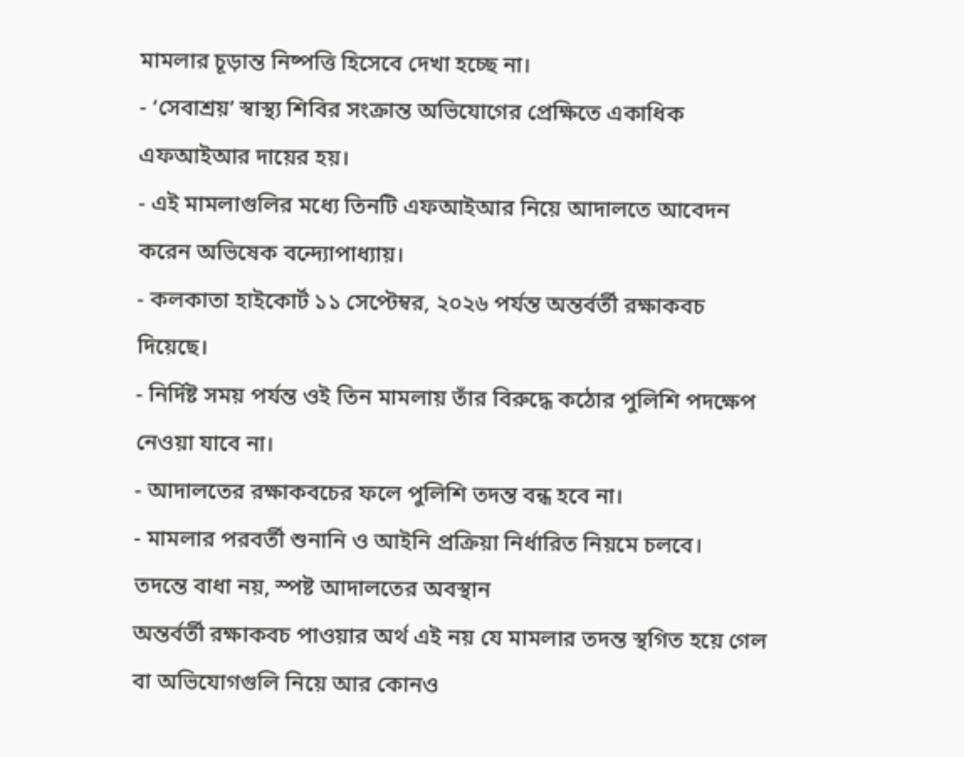মামলার চূড়ান্ত নিষ্পত্তি হিসেবে দেখা হচ্ছে না।
- ‘সেবাশ্রয়’ স্বাস্থ্য শিবির সংক্রান্ত অভিযোগের প্রেক্ষিতে একাধিক এফআইআর দায়ের হয়।
- এই মামলাগুলির মধ্যে তিনটি এফআইআর নিয়ে আদালতে আবেদন করেন অভিষেক বন্দ্যোপাধ্যায়।
- কলকাতা হাইকোর্ট ১১ সেপ্টেম্বর, ২০২৬ পর্যন্ত অন্তর্বর্তী রক্ষাকবচ দিয়েছে।
- নির্দিষ্ট সময় পর্যন্ত ওই তিন মামলায় তাঁর বিরুদ্ধে কঠোর পুলিশি পদক্ষেপ নেওয়া যাবে না।
- আদালতের রক্ষাকবচের ফলে পুলিশি তদন্ত বন্ধ হবে না।
- মামলার পরবর্তী শুনানি ও আইনি প্রক্রিয়া নির্ধারিত নিয়মে চলবে।
তদন্তে বাধা নয়, স্পষ্ট আদালতের অবস্থান
অন্তর্বর্তী রক্ষাকবচ পাওয়ার অর্থ এই নয় যে মামলার তদন্ত স্থগিত হয়ে গেল বা অভিযোগগুলি নিয়ে আর কোনও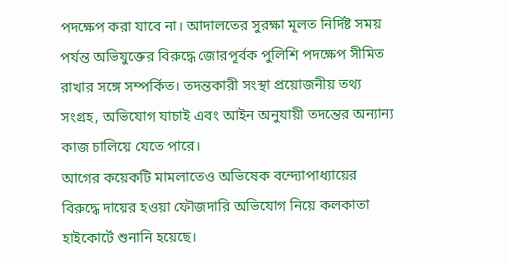পদক্ষেপ করা যাবে না। আদালতের সুরক্ষা মূলত নির্দিষ্ট সময় পর্যন্ত অভিযুক্তের বিরুদ্ধে জোরপূর্বক পুলিশি পদক্ষেপ সীমিত রাখার সঙ্গে সম্পর্কিত। তদন্তকারী সংস্থা প্রয়োজনীয় তথ্য সংগ্রহ, অভিযোগ যাচাই এবং আইন অনুযায়ী তদন্তের অন্যান্য কাজ চালিয়ে যেতে পারে।
আগের কয়েকটি মামলাতেও অভিষেক বন্দ্যোপাধ্যায়ের বিরুদ্ধে দায়ের হওয়া ফৌজদারি অভিযোগ নিয়ে কলকাতা হাইকোর্টে শুনানি হয়েছে।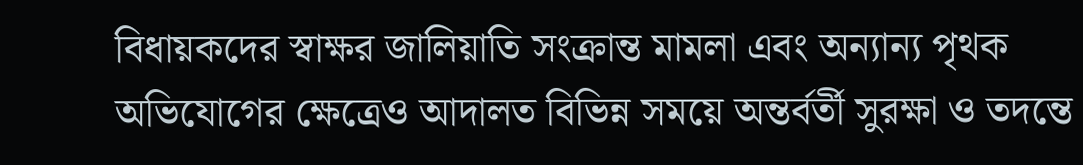বিধায়কদের স্বাক্ষর জালিয়াতি সংক্রান্ত মামলা এবং অন্যান্য পৃথক অভিযোগের ক্ষেত্রেও আদালত বিভিন্ন সময়ে অন্তর্বর্তী সুরক্ষা ও তদন্তে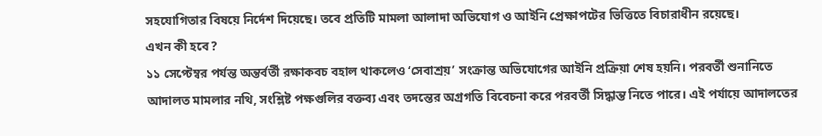সহযোগিতার বিষয়ে নির্দেশ দিয়েছে। তবে প্রতিটি মামলা আলাদা অভিযোগ ও আইনি প্রেক্ষাপটের ভিত্তিতে বিচারাধীন রয়েছে।
এখন কী হবে?
১১ সেপ্টেম্বর পর্যন্ত অন্তর্বর্তী রক্ষাকবচ বহাল থাকলেও ‘সেবাশ্রয়’ সংক্রান্ত অভিযোগের আইনি প্রক্রিয়া শেষ হয়নি। পরবর্তী শুনানিতে আদালত মামলার নথি, সংশ্লিষ্ট পক্ষগুলির বক্তব্য এবং তদন্তের অগ্রগতি বিবেচনা করে পরবর্তী সিদ্ধান্ত নিতে পারে। এই পর্যায়ে আদালতের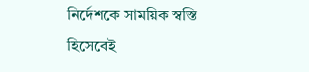নির্দেশকে সাময়িক স্বস্তি হিসেবেই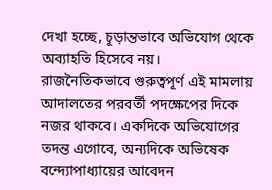দেখা হচ্ছে, চূড়ান্তভাবে অভিযোগ থেকে অব্যাহতি হিসেবে নয়।
রাজনৈতিকভাবে গুরুত্বপূর্ণ এই মামলায় আদালতের পরবর্তী পদক্ষেপের দিকে নজর থাকবে। একদিকে অভিযোগের তদন্ত এগোবে, অন্যদিকে অভিষেক বন্দ্যোপাধ্যায়ের আবেদন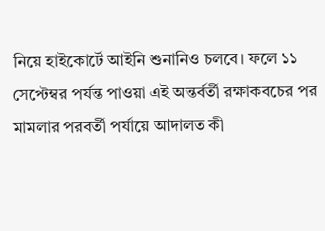নিয়ে হাইকোর্টে আইনি শুনানিও চলবে। ফলে ১১ সেপ্টেম্বর পর্যন্ত পাওয়া এই অন্তর্বর্তী রক্ষাকবচের পর মামলার পরবর্তী পর্যায়ে আদালত কী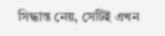সিদ্ধান্ত নেয়, সেটিই এখন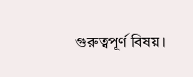গুরুত্বপূর্ণ বিষয়।